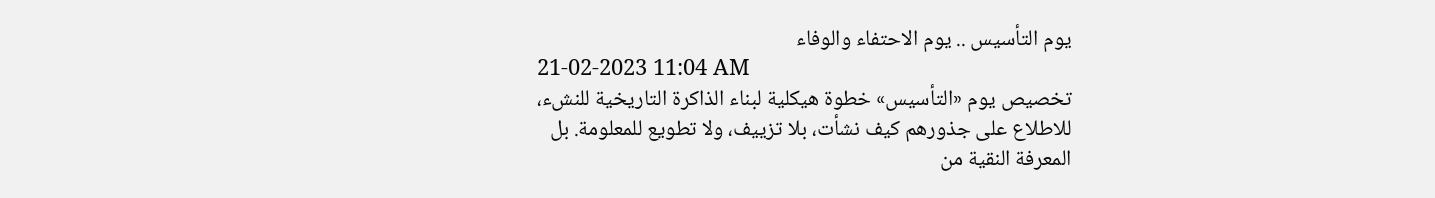يوم التأسيس .. يوم الاحتفاء والوفاء
21-02-2023 11:04 AM
تخصيص يوم «التأسيس» خطوة هيكلية لبناء الذاكرة التاريخية للنشء، للاطلاع على جذورهم كيف نشأت، بلا تزييف، ولا تطويع للمعلومة. بل المعرفة النقية من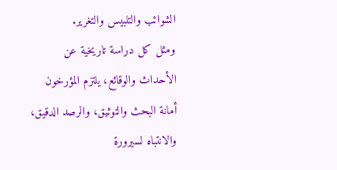الشوائب والتلبيس والتغرير.
ومثل كل دراسة تاريخية عن الأحداث والوقائع، يلتزم المؤرخون أمانة البحث والتوثيق، والرصد الدقيق، والانتباه لسيرورة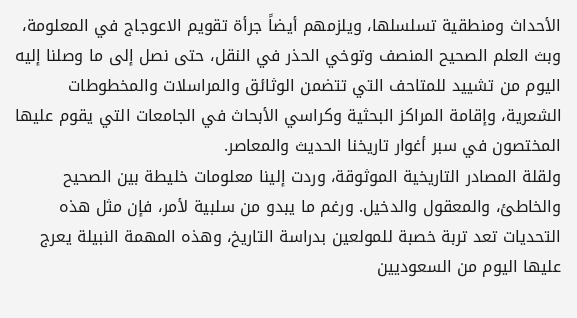الأحداث ومنطقية تسلسلها، ويلزمهم أيضاً جرأة تقويم الاعوجاج في المعلومة، وبث العلم الصحيح المنصف وتوخي الحذر في النقل، حتى نصل إلى ما وصلنا إليه اليوم من تشييد للمتاحف التي تتضمن الوثائق والمراسلات والمخطوطات الشعرية، وإقامة المراكز البحثية وكراسي الأبحاث في الجامعات التي يقوم عليها المختصون في سبر أغوار تاريخنا الحديث والمعاصر.
ولقلة المصادر التاريخية الموثوقة، وردت إلينا معلومات خليطة بين الصحيح والخاطئ، والمعقول والدخيل. ورغم ما يبدو من سلبية لأمر، فإن مثل هذه التحديات تعد تربة خصبة للمولعين بدراسة التاريخ، وهذه المهمة النبيلة يعرج عليها اليوم من السعوديين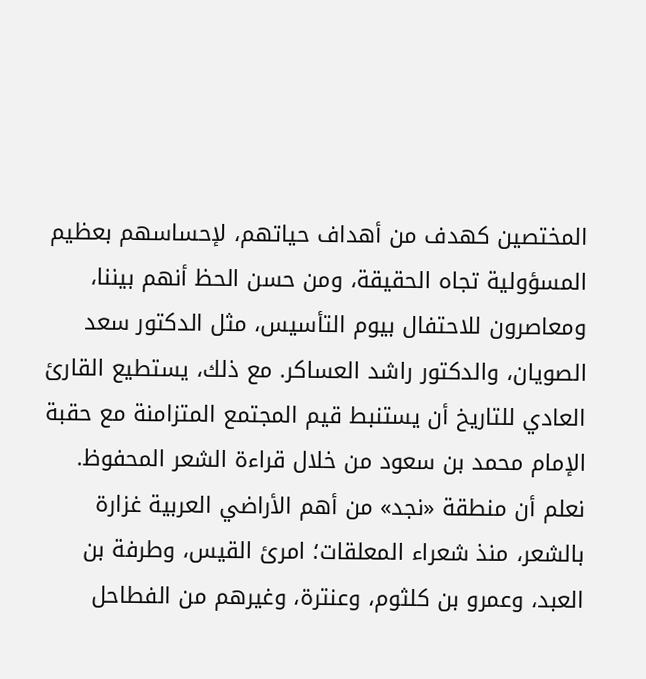المختصين كهدف من أهداف حياتهم، لإحساسهم بعظيم المسؤولية تجاه الحقيقة، ومن حسن الحظ أنهم بيننا، ومعاصرون للاحتفال بيوم التأسيس، مثل الدكتور سعد الصويان، والدكتور راشد العساكر. مع ذلك، يستطيع القارئ العادي للتاريخ أن يستنبط قيم المجتمع المتزامنة مع حقبة الإمام محمد بن سعود من خلال قراءة الشعر المحفوظ.
نعلم أن منطقة «نجد» من أهم الأراضي العربية غزارة بالشعر، منذ شعراء المعلقات؛ امرئ القيس، وطرفة بن العبد، وعمرو بن كلثوم، وعنترة، وغيرهم من الفطاحل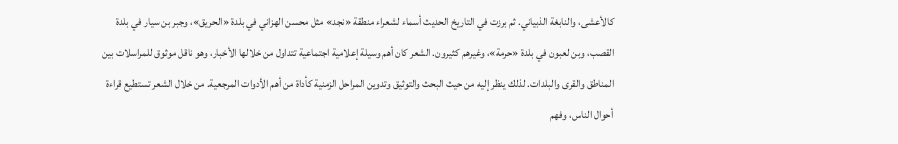كالأعشى، والنابغة الذبياني. ثم برزت في التاريخ الحديث أسماء لشعراء منطقة «نجد» مثل محسن الهزاني في بلدة «الحريق»، وجبر بن سيار في بلدة القصب، وبن لعبون في بلدة «حرمة»، وغيرهم كثيرون. الشعر كان أهم وسيلة إعلامية اجتماعية تتداول من خلالها الأخبار، وهو ناقل موثوق للمراسلات بين المناطق والقرى والبلدات. لذلك ينظر إليه من حيث البحث والتوثيق وتدوين المراحل الزمنية كأداة من أهم الأدوات المرجعية. من خلال الشعر تستطيع قراءة أحوال الناس، وفهم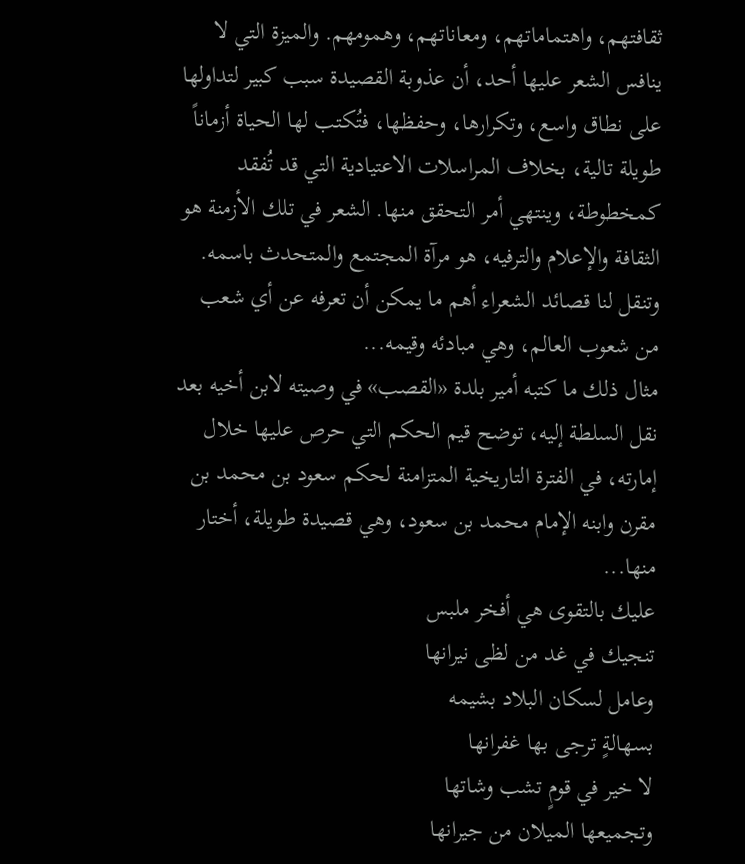ثقافتهم، واهتماماتهم، ومعاناتهم، وهمومهم. والميزة التي لا ينافس الشعر عليها أحد، أن عذوبة القصيدة سبب كبير لتداولها على نطاق واسع، وتكرارها، وحفظها، فتُكتب لها الحياة أزماناً طويلة تالية، بخلاف المراسلات الاعتيادية التي قد تُفقد كمخطوطة، وينتهي أمر التحقق منها. الشعر في تلك الأزمنة هو الثقافة والإعلام والترفيه، هو مرآة المجتمع والمتحدث باسمه. وتنقل لنا قصائد الشعراء أهم ما يمكن أن تعرفه عن أي شعب من شعوب العالم، وهي مبادئه وقيمه...
مثال ذلك ما كتبه أمير بلدة «القصب» في وصيته لابن أخيه بعد نقل السلطة إليه، توضح قيم الحكم التي حرص عليها خلال إمارته، في الفترة التاريخية المتزامنة لحكم سعود بن محمد بن مقرن وابنه الإمام محمد بن سعود، وهي قصيدة طويلة، أختار منها...
عليك بالتقوى هي أفخر ملبس
تنجيك في غد من لظى نيرانها
وعامل لسكان البلاد بشيمه
بسهالةٍ ترجى بها غفرانها
لا خير في قومٍ تشب وشاتها
وتجميعها الميلان من جيرانها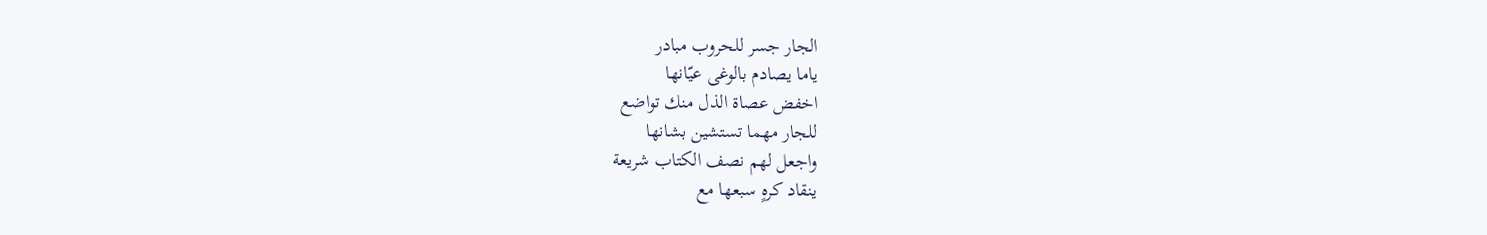الجار جسر للحروب مبادر
ياما يصادم بالوغى عيّانها
اخفض عصاة الذل منك تواضع
للجار مهما تستشين بشانها
واجعل لهم نصف الكتاب شريعة
ينقاد كرهٍ سبعها مع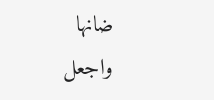ضانها
واجعل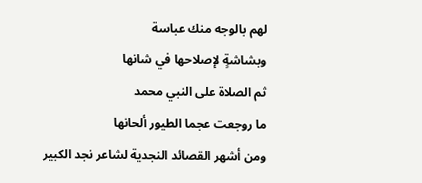لهم بالوجه منك عباسة
وبشاشةٍ لإصلاحها في شانها
ثم الصلاة على النبي محمد
ما روجعت عجما الطيور ألحانها
ومن أشهر القصائد النجدية لشاعر نجد الكبير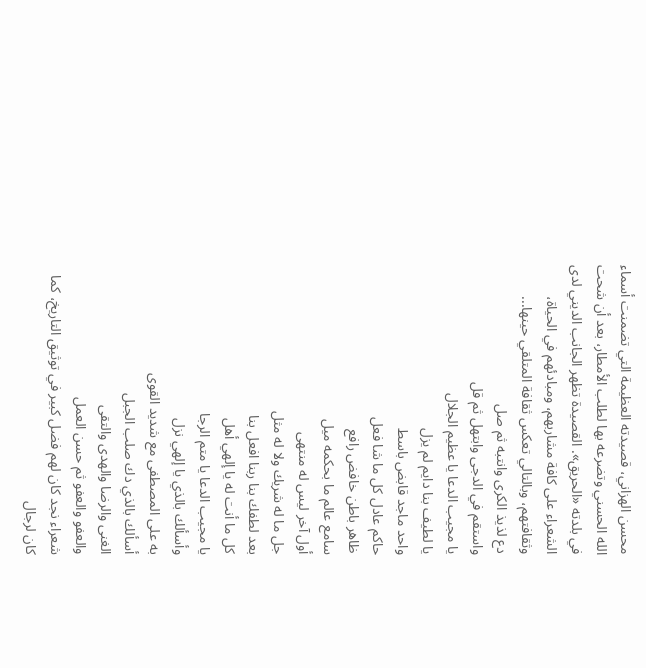محسن الهزاني، قصيدته العظيمة التي تضمنت أسماء الله الحسني وتضرعه بها لطلب الأمطار، بعد أن شحت في بلدته «الحريق». القصيدة تظهر الجانب الديني لدى الشعراء على كافة مشاربهم، ومبادئهم في الحياة، وثقافتهم، وبالتالي تعكس ثقافة المتلقي حينها...
دع لذيذ الكرى وانتبه ثم صل
واستقم في الدجى وابتهل ثم قل
يا مجيب الدعا يا عظيم الجلال
يا لطيف بنا دايم لم يزل
واحد ماجد قابض باسط
حاكم عادل كل ما شا فعل
ظاهر باطن خافض رافع
سامع عالم ما بحكمه ميل
أول آخر ليس له منتهى
جل ما له شريك ولا له مثل
بعد لطفك بنا ربنا افعل بنا
كل ما أنت له يا إلهي أهل
يا مجيب الدعا يا متم الرجا
وأسألك بالذي يا إلهي نزل
به على المصطفى مع شديد القوى
أسألك بالذي دك صلب الجبل
الغنى والرضا والهدى والتقى
والعفو والعفو ثم حسن العمل
شعراء نجد كان لهم فضل كبير في توثيق التاريخ، كما كان لرجال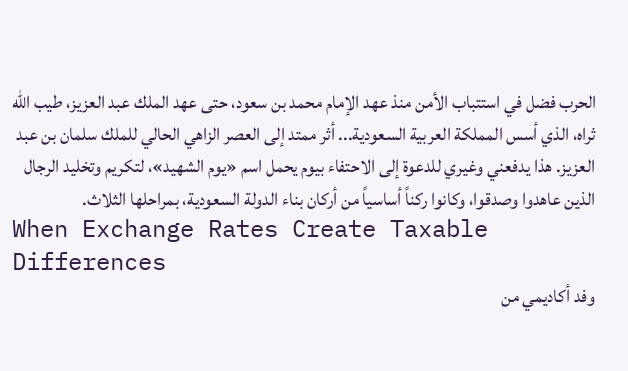الحرب فضل في استتباب الأمن منذ عهد الإمام محمد بن سعود، حتى عهد الملك عبد العزيز، طيب الله ثراه، الذي أسس المملكة العربية السعودية... أثر ممتد إلى العصر الزاهي الحالي للملك سلمان بن عبد العزيز. هذا يدفعني وغيري للدعوة إلى الاحتفاء بيوم يحمل اسم «يوم الشهيد»، لتكريم وتخليد الرجال الذين عاهدوا وصدقوا، وكانوا ركناً أساسياً من أركان بناء الدولة السعودية، بمراحلها الثلاث.
When Exchange Rates Create Taxable Differences
وفد أكاديمي من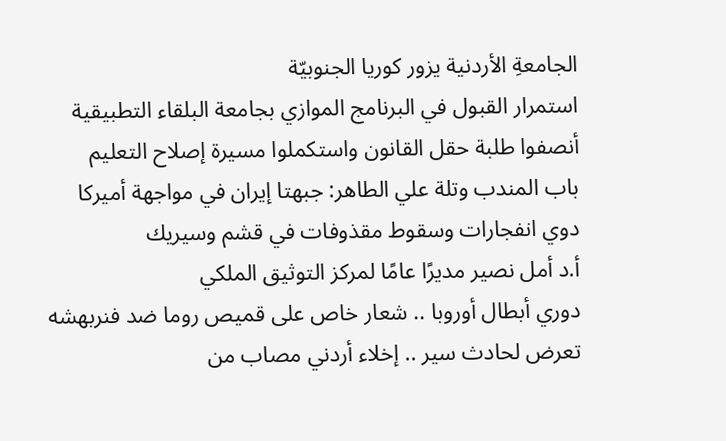الجامعةِ الأردنية يزور كوريا الجنوبيّة
استمرار القبول في البرنامج الموازي بجامعة البلقاء التطبيقية
أنصفوا طلبة حقل القانون واستكملوا مسيرة إصلاح التعليم
باب المندب وتلة علي الطاهر: جبهتا إيران في مواجهة أميركا
دوي انفجارات وسقوط مقذوفات في قشم وسيريك
أ.د أمل نصير مديرًا عامًا لمركز التوثيق الملكي
دوري أبطال أوروبا .. شعار خاص على قميص روما ضد فنربهشه
تعرض لحادث سير .. إخلاء أردني مصاب من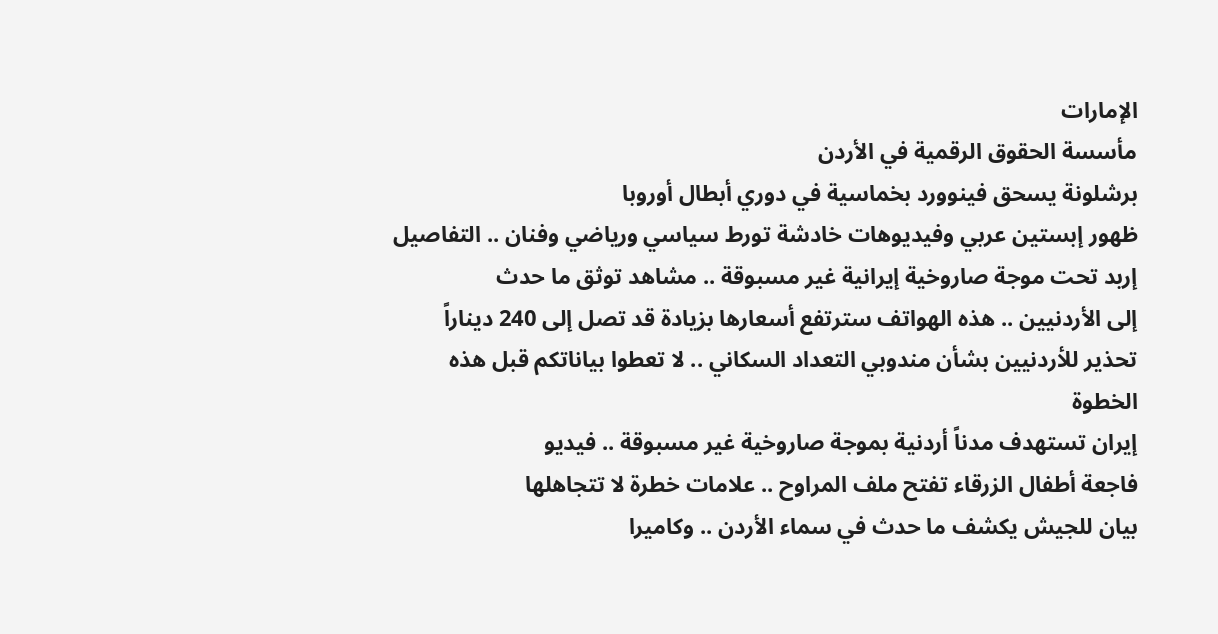الإمارات
مأسسة الحقوق الرقمية في الأردن
برشلونة يسحق فينوورد بخماسية في دوري أبطال أوروبا
ظهور إبستين عربي وفيديوهات خادشة تورط سياسي ورياضي وفنان .. التفاصيل
إربد تحت موجة صاروخية إيرانية غير مسبوقة .. مشاهد توثق ما حدث
إلى الأردنيين .. هذه الهواتف سترتفع أسعارها بزيادة قد تصل إلى 240 ديناراً
تحذير للأردنيين بشأن مندوبي التعداد السكاني .. لا تعطوا بياناتكم قبل هذه الخطوة
إيران تستهدف مدناً أردنية بموجة صاروخية غير مسبوقة .. فيديو
فاجعة أطفال الزرقاء تفتح ملف المراوح .. علامات خطرة لا تتجاهلها
بيان للجيش يكشف ما حدث في سماء الأردن .. وكاميرا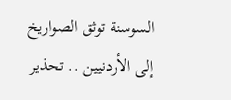السوسنة توثق الصواريخ
إلى الأردنيين .. تحذير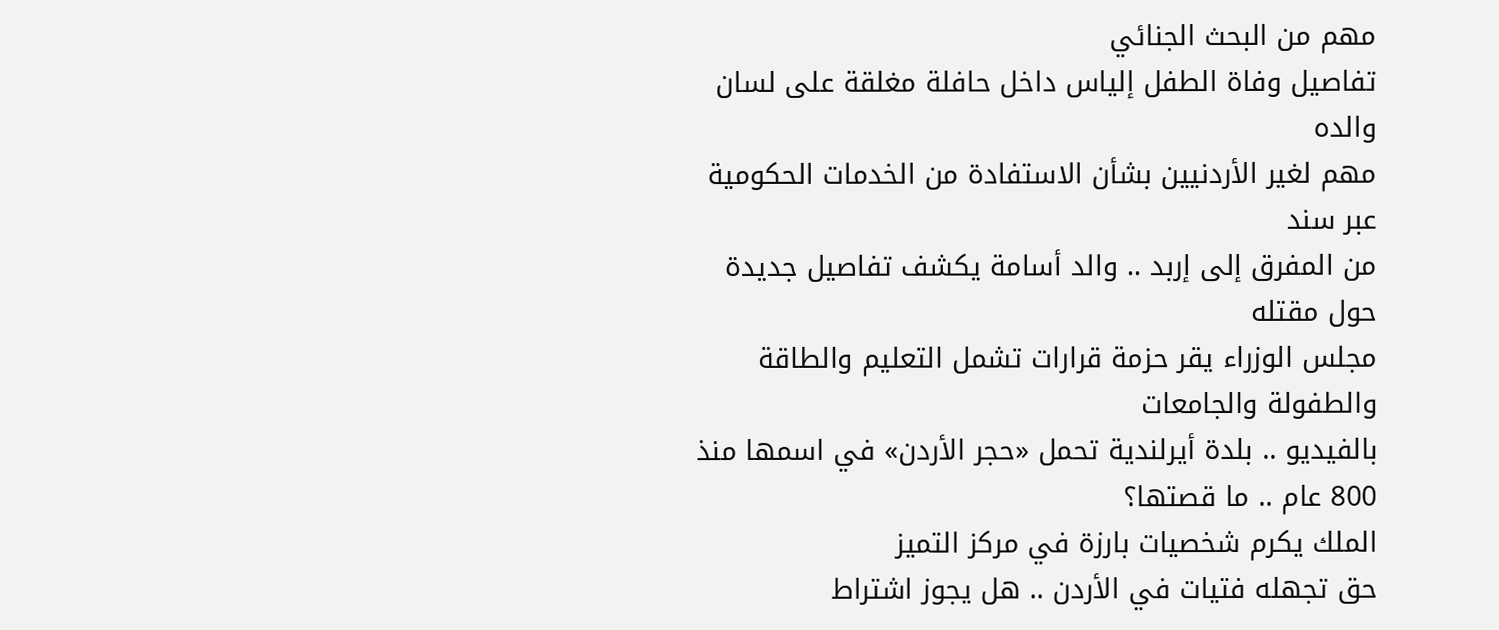مهم من البحث الجنائي
تفاصيل وفاة الطفل إلياس داخل حافلة مغلقة على لسان والده
مهم لغير الأردنيين بشأن الاستفادة من الخدمات الحكومية عبر سند
من المفرق إلى إربد .. والد أسامة يكشف تفاصيل جديدة حول مقتله
مجلس الوزراء يقر حزمة قرارات تشمل التعليم والطاقة والطفولة والجامعات
بالفيديو .. بلدة أيرلندية تحمل «حجر الأردن» في اسمها منذ 800 عام .. ما قصتها؟
الملك يكرم شخصيات بارزة في مركز التميز
حق تجهله فتيات في الأردن .. هل يجوز اشتراط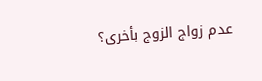عدم زواج الزوج بأخرى؟